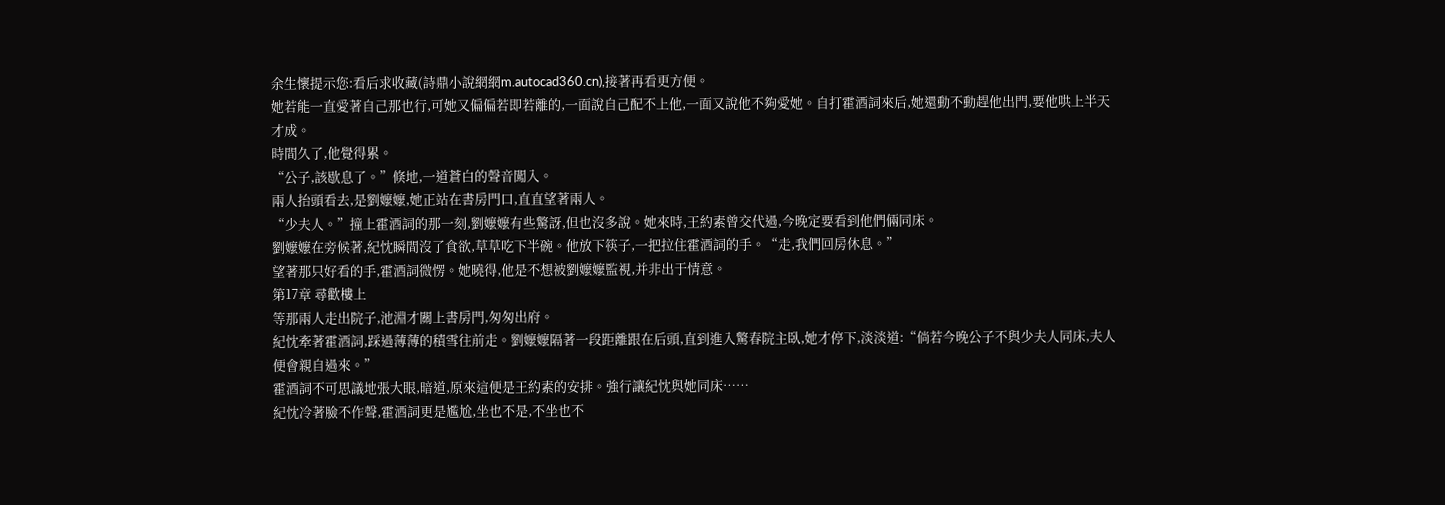余生懷提示您:看后求收藏(詩鼎小說網網m.autocad360.cn),接著再看更方便。
她若能一直愛著自己那也行,可她又偏偏若即若離的,一面說自己配不上他,一面又說他不夠愛她。自打霍酒詞來后,她還動不動趕他出門,要他哄上半天才成。
時間久了,他覺得累。
“公子,該歇息了。”倏地,一道蒼白的聲音闖入。
兩人抬頭看去,是劉嬤嬤,她正站在書房門口,直直望著兩人。
“少夫人。”撞上霍酒詞的那一刻,劉嬤嬤有些驚訝,但也沒多說。她來時,王約素曾交代過,今晚定要看到他們倆同床。
劉嬤嬤在旁候著,紀忱瞬間沒了食欲,草草吃下半碗。他放下筷子,一把拉住霍酒詞的手。“走,我們回房休息。”
望著那只好看的手,霍酒詞微愣。她曉得,他是不想被劉嬤嬤監視,并非出于情意。
第17章 尋歡樓上
等那兩人走出院子,池淵才關上書房門,匆匆出府。
紀忱牽著霍酒詞,踩過薄薄的積雪往前走。劉嬤嬤隔著一段距離跟在后頭,直到進入驚春院主臥,她才停下,淡淡道:“倘若今晚公子不與少夫人同床,夫人便會親自過來。”
霍酒詞不可思議地張大眼,暗道,原來這便是王約素的安排。強行讓紀忱與她同床……
紀忱冷著臉不作聲,霍酒詞更是尷尬,坐也不是,不坐也不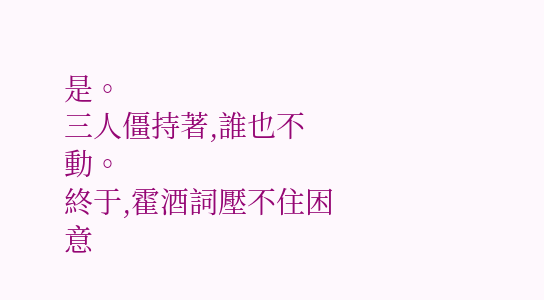是。
三人僵持著,誰也不動。
終于,霍酒詞壓不住困意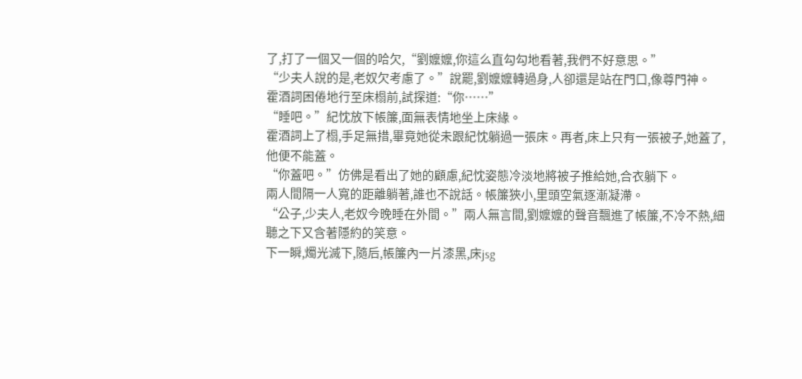了,打了一個又一個的哈欠,“劉嬤嬤,你這么直勾勾地看著,我們不好意思。”
“少夫人說的是,老奴欠考慮了。”說罷,劉嬤嬤轉過身,人卻還是站在門口,像尊門神。
霍酒詞困倦地行至床榻前,試探道:“你……”
“睡吧。”紀忱放下帳簾,面無表情地坐上床緣。
霍酒詞上了榻,手足無措,畢竟她從未跟紀忱躺過一張床。再者,床上只有一張被子,她蓋了,他便不能蓋。
“你蓋吧。”仿佛是看出了她的顧慮,紀忱姿態冷淡地將被子推給她,合衣躺下。
兩人間隔一人寬的距離躺著,誰也不說話。帳簾狹小,里頭空氣逐漸凝滯。
“公子,少夫人,老奴今晚睡在外間。”兩人無言間,劉嬤嬤的聲音飄進了帳簾,不冷不熱,細聽之下又含著隱約的笑意。
下一瞬,燭光滅下,隨后,帳簾內一片漆黑,床jsg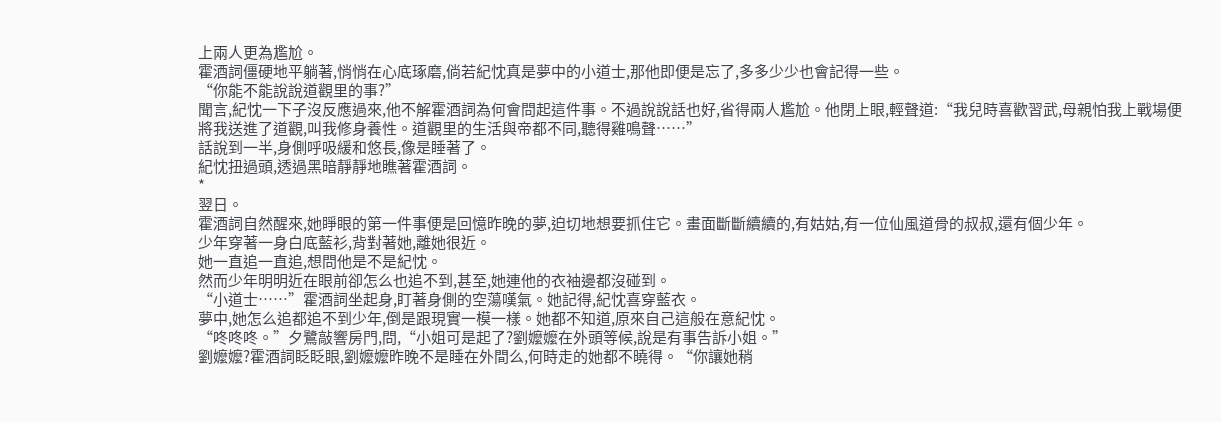上兩人更為尷尬。
霍酒詞僵硬地平躺著,悄悄在心底琢磨,倘若紀忱真是夢中的小道士,那他即便是忘了,多多少少也會記得一些。
“你能不能說說道觀里的事?”
聞言,紀忱一下子沒反應過來,他不解霍酒詞為何會問起這件事。不過說說話也好,省得兩人尷尬。他閉上眼,輕聲道:“我兒時喜歡習武,母親怕我上戰場便將我送進了道觀,叫我修身養性。道觀里的生活與帝都不同,聽得雞鳴聲……”
話說到一半,身側呼吸緩和悠長,像是睡著了。
紀忱扭過頭,透過黑暗靜靜地瞧著霍酒詞。
*
翌日。
霍酒詞自然醒來,她睜眼的第一件事便是回憶昨晚的夢,迫切地想要抓住它。畫面斷斷續續的,有姑姑,有一位仙風道骨的叔叔,還有個少年。
少年穿著一身白底藍衫,背對著她,離她很近。
她一直追一直追,想問他是不是紀忱。
然而少年明明近在眼前卻怎么也追不到,甚至,她連他的衣袖邊都沒碰到。
“小道士……”霍酒詞坐起身,盯著身側的空蕩嘆氣。她記得,紀忱喜穿藍衣。
夢中,她怎么追都追不到少年,倒是跟現實一模一樣。她都不知道,原來自己這般在意紀忱。
“咚咚咚。”夕鷺敲響房門,問,“小姐可是起了?劉嬤嬤在外頭等候,說是有事告訴小姐。”
劉嬤嬤?霍酒詞眨眨眼,劉嬤嬤昨晚不是睡在外間么,何時走的她都不曉得。“你讓她稍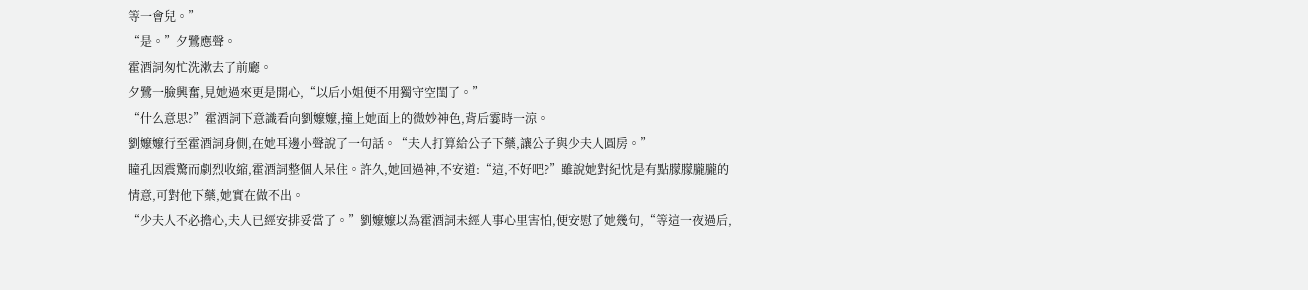等一會兒。”
“是。”夕鷺應聲。
霍酒詞匆忙洗漱去了前廳。
夕鷺一臉興奮,見她過來更是開心,“以后小姐便不用獨守空閨了。”
“什么意思?”霍酒詞下意識看向劉嬤嬤,撞上她面上的微妙神色,背后霎時一涼。
劉嬤嬤行至霍酒詞身側,在她耳邊小聲說了一句話。“夫人打算給公子下藥,讓公子與少夫人圓房。”
瞳孔因震驚而劇烈收縮,霍酒詞整個人呆住。許久,她回過神,不安道:“這,不好吧?”雖說她對紀忱是有點朦朦朧朧的情意,可對他下藥,她實在做不出。
“少夫人不必擔心,夫人已經安排妥當了。”劉嬤嬤以為霍酒詞未經人事心里害怕,便安慰了她幾句,“等這一夜過后,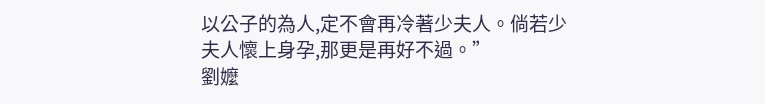以公子的為人,定不會再冷著少夫人。倘若少夫人懷上身孕,那更是再好不過。”
劉嬤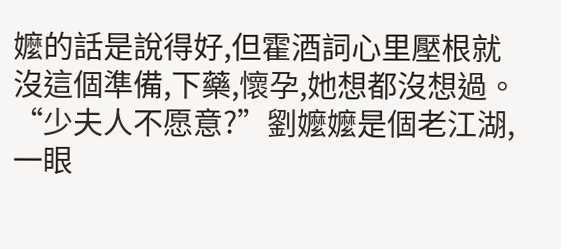嬤的話是說得好,但霍酒詞心里壓根就沒這個準備,下藥,懷孕,她想都沒想過。
“少夫人不愿意?”劉嬤嬤是個老江湖,一眼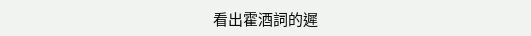看出霍酒詞的遲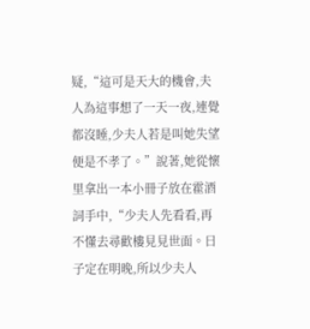疑,“這可是天大的機會,夫人為這事想了一天一夜,連覺都沒睡,少夫人若是叫她失望便是不孝了。”說著,她從懷里拿出一本小冊子放在霍酒詞手中,“少夫人先看看,再不懂去尋歡樓見見世面。日子定在明晚,所以少夫人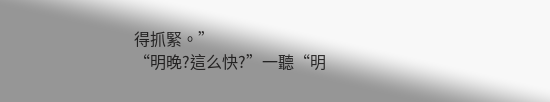得抓緊。”
“明晚?這么快?”一聽“明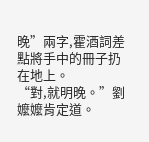晚”兩字,霍酒詞差點將手中的冊子扔在地上。
“對,就明晚。”劉嬤嬤肯定道。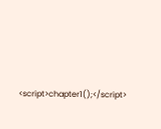<script>chapter1();</script>